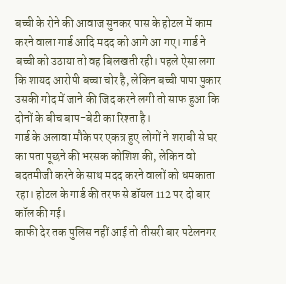बच्ची के रोने की आवाज सुनकर पास के होटल में काम करने वाला गार्ड आदि मदद को आगे आ गए। गार्ड ने बच्ची को उठाया तो वह बिलखती रही। पहले ऐसा लगा कि शायद आरोपी बच्चा चोर है, लेकिन बच्ची पापा पुकार उसकी गोद में जाने की जिद करने लगी तो साफ हुआ कि दोनों के बीच बाप-बेटी का रिश्ता है।
गार्ड के अलावा मौके पर एकत्र हुए लोगों ने शराबी से घर का पता पूछने की भरसक कोशिश की, लेकिन वो बदतमीजी करने के साथ मदद करने वालों को धमकाता रहा। होटल के गार्ड की तरफ से डॉयल 112 पर दो बार कॉल की गई।
काफी देर तक पुलिस नहीं आई तो तीसरी बार पटेलनगर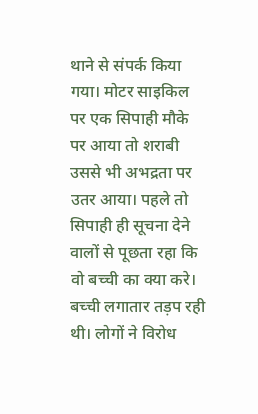थाने से संपर्क किया गया। मोटर साइकिल पर एक सिपाही मौके पर आया तो शराबी उससे भी अभद्रता पर उतर आया। पहले तो सिपाही ही सूचना देने वालों से पूछता रहा कि वो बच्ची का क्या करे।
बच्ची लगातार तड़प रही थी। लोगों ने विरोध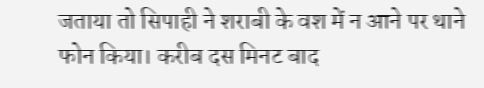जताया तो सिपाही ने शराबी के वश में न आने पर थाने फोन किया। करीब दस मिनट बाद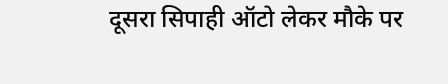दूसरा सिपाही ऑटो लेकर मौके पर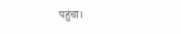पहुंचा।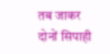तब जाकर दोनों सिपाही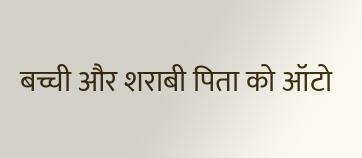बच्ची और शराबी पिता को ऑटो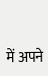में अपने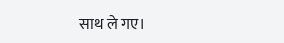साथ ले गए।